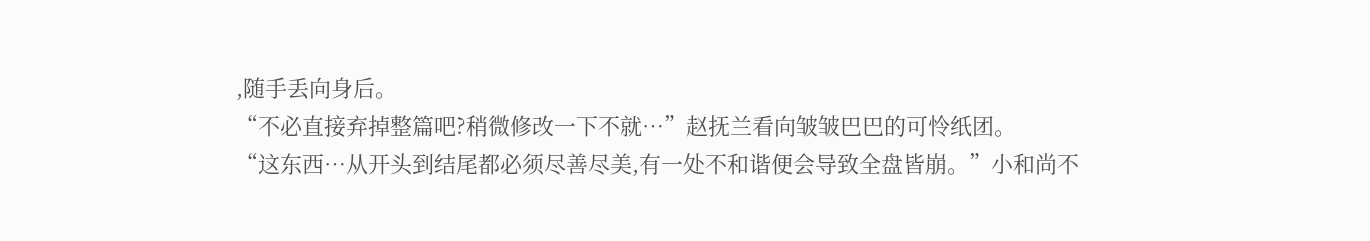,随手丢向身后。
“不必直接弃掉整篇吧?稍微修改一下不就…”赵抚兰看向皱皱巴巴的可怜纸团。
“这东西…从开头到结尾都必须尽善尽美,有一处不和谐便会导致全盘皆崩。”小和尚不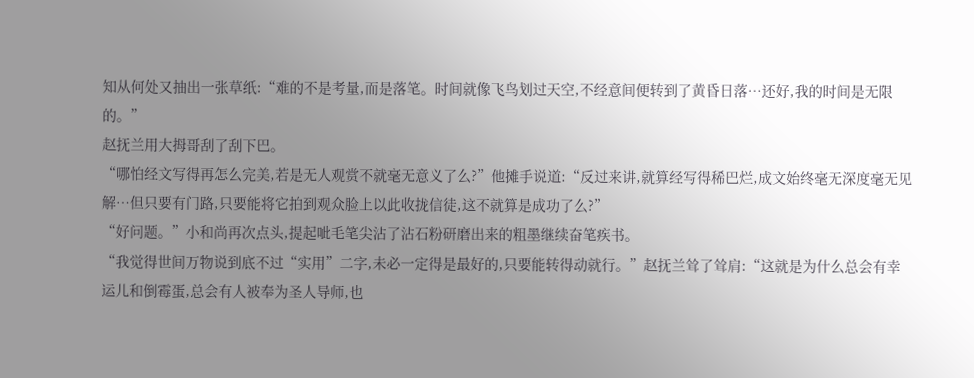知从何处又抽出一张草纸:“难的不是考量,而是落笔。时间就像飞鸟划过天空,不经意间便转到了黄昏日落…还好,我的时间是无限的。”
赵抚兰用大拇哥刮了刮下巴。
“哪怕经文写得再怎么完美,若是无人观赏不就毫无意义了么?”他摊手说道:“反过来讲,就算经写得稀巴烂,成文始终毫无深度毫无见解…但只要有门路,只要能将它拍到观众脸上以此收拢信徒,这不就算是成功了么?”
“好问题。”小和尚再次点头,提起呲毛笔尖沾了沾石粉研磨出来的粗墨继续奋笔疾书。
“我觉得世间万物说到底不过“实用”二字,未必一定得是最好的,只要能转得动就行。”赵抚兰耸了耸肩:“这就是为什么总会有幸运儿和倒霉蛋,总会有人被奉为圣人导师,也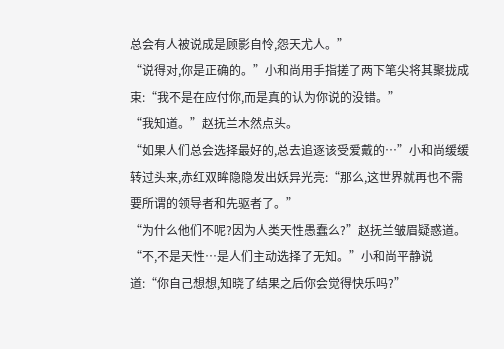总会有人被说成是顾影自怜,怨天尤人。”
“说得对,你是正确的。”小和尚用手指搓了两下笔尖将其聚拢成束:“我不是在应付你,而是真的认为你说的没错。”
“我知道。”赵抚兰木然点头。
“如果人们总会选择最好的,总去追逐该受爱戴的…”小和尚缓缓转过头来,赤红双眸隐隐发出妖异光亮:“那么,这世界就再也不需要所谓的领导者和先驱者了。”
“为什么他们不呢?因为人类天性愚蠢么?”赵抚兰皱眉疑惑道。
“不,不是天性…是人们主动选择了无知。”小和尚平静说道:“你自己想想,知晓了结果之后你会觉得快乐吗?”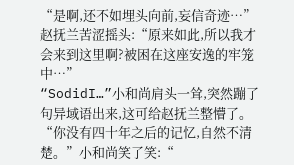“是啊,还不如埋头向前,妄信奇迹…”赵抚兰苦涩摇头:“原来如此,所以我才会来到这里啊?被困在这座安逸的牢笼中…”
“SodidI…”小和尚肩头一耸,突然蹦了句异域语出来,这可给赵抚兰整懵了。
“你没有四十年之后的记忆,自然不清楚。”小和尚笑了笑:“